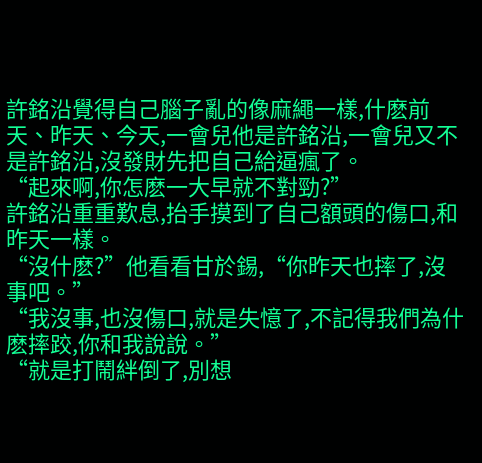許銘沿覺得自己腦子亂的像麻繩一樣,什麽前天、昨天、今天,一會兒他是許銘沿,一會兒又不是許銘沿,沒發財先把自己給逼瘋了。
“起來啊,你怎麽一大早就不對勁?”
許銘沿重重歎息,抬手摸到了自己額頭的傷口,和昨天一樣。
“沒什麽?”他看看甘於錫,“你昨天也摔了,沒事吧。”
“我沒事,也沒傷口,就是失憶了,不記得我們為什麽摔跤,你和我說說。”
“就是打鬧絆倒了,別想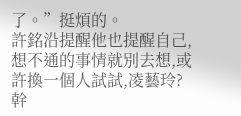了。”挺煩的。
許銘沿提醒他也提醒自己,想不通的事情就別去想,或許換一個人試試,凌藝玲?幹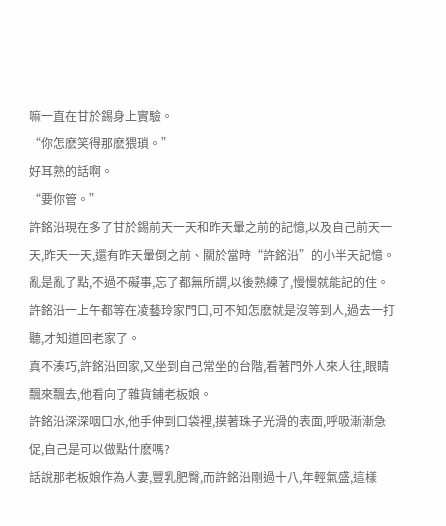嘛一直在甘於錫身上實驗。
“你怎麽笑得那麽猥瑣。”
好耳熟的話啊。
“要你管。”
許銘沿現在多了甘於錫前天一天和昨天暈之前的記憶,以及自己前天一天,昨天一天,還有昨天暈倒之前、關於當時“許銘沿”的小半天記憶。
亂是亂了點,不過不礙事,忘了都無所謂,以後熟練了,慢慢就能記的住。
許銘沿一上午都等在凌藝玲家門口,可不知怎麽就是沒等到人,過去一打聽,才知道回老家了。
真不湊巧,許銘沿回家,又坐到自己常坐的台階,看著門外人來人往,眼睛飄來飄去,他看向了雜貨鋪老板娘。
許銘沿深深咽口水,他手伸到口袋裡,摸著珠子光滑的表面,呼吸漸漸急促,自己是可以做點什麽嗎?
話說那老板娘作為人妻,豐乳肥臀,而許銘沿剛過十八,年輕氣盛,這樣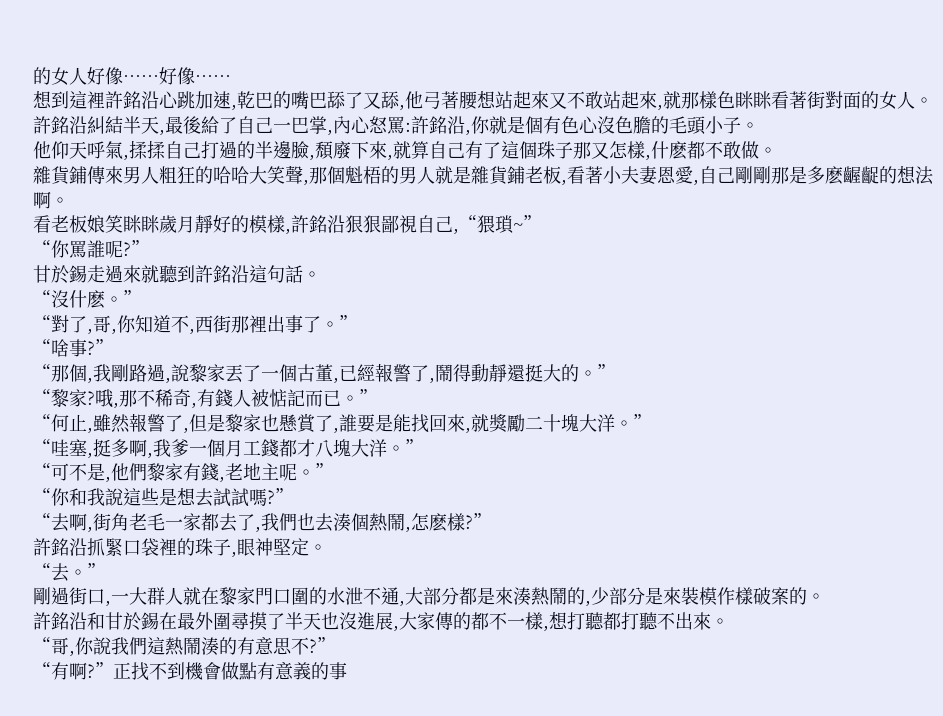的女人好像……好像……
想到這裡許銘沿心跳加速,乾巴的嘴巴舔了又舔,他弓著腰想站起來又不敢站起來,就那樣色眯眯看著街對面的女人。
許銘沿糾結半天,最後給了自己一巴掌,內心怒罵:許銘沿,你就是個有色心沒色膽的毛頭小子。
他仰天呼氣,揉揉自己打過的半邊臉,頹廢下來,就算自己有了這個珠子那又怎樣,什麽都不敢做。
雜貨鋪傳來男人粗狂的哈哈大笑聲,那個魁梧的男人就是雜貨鋪老板,看著小夫妻恩愛,自己剛剛那是多麽齷齪的想法啊。
看老板娘笑眯眯歲月靜好的模樣,許銘沿狠狠鄙視自己,“猥瑣~”
“你罵誰呢?”
甘於錫走過來就聽到許銘沿這句話。
“沒什麽。”
“對了,哥,你知道不,西街那裡出事了。”
“啥事?”
“那個,我剛路過,說黎家丟了一個古董,已經報警了,鬧得動靜還挺大的。”
“黎家?哦,那不稀奇,有錢人被惦記而已。”
“何止,雖然報警了,但是黎家也懸賞了,誰要是能找回來,就獎勵二十塊大洋。”
“哇塞,挺多啊,我爹一個月工錢都才八塊大洋。”
“可不是,他們黎家有錢,老地主呢。”
“你和我說這些是想去試試嗎?”
“去啊,街角老毛一家都去了,我們也去湊個熱鬧,怎麽樣?”
許銘沿抓緊口袋裡的珠子,眼神堅定。
“去。”
剛過街口,一大群人就在黎家門口圍的水泄不通,大部分都是來湊熱鬧的,少部分是來裝模作樣破案的。
許銘沿和甘於錫在最外圍尋摸了半天也沒進展,大家傳的都不一樣,想打聽都打聽不出來。
“哥,你說我們這熱鬧湊的有意思不?”
“有啊?”正找不到機會做點有意義的事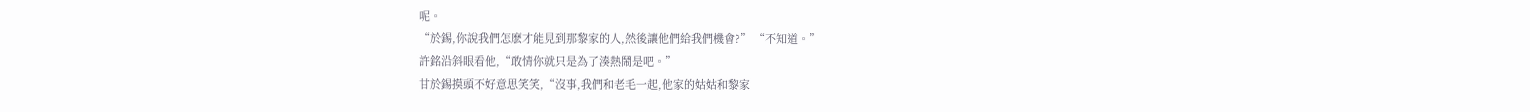呢。
“於錫,你說我們怎麽才能見到那黎家的人,然後讓他們給我們機會?” “不知道。”
許銘沿斜眼看他,“敢情你就只是為了湊熱鬧是吧。”
甘於錫摸頭不好意思笑笑,“沒事,我們和老毛一起,他家的姑姑和黎家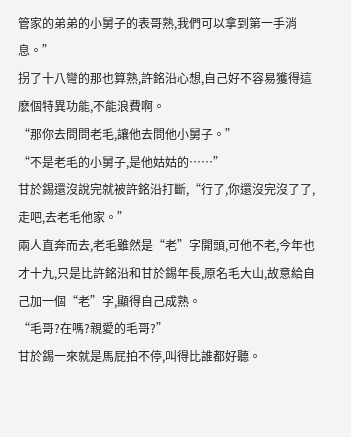管家的弟弟的小舅子的表哥熟,我們可以拿到第一手消息。”
拐了十八彎的那也算熟,許銘沿心想,自己好不容易獲得這麽個特異功能,不能浪費啊。
“那你去問問老毛,讓他去問他小舅子。”
“不是老毛的小舅子,是他姑姑的……”
甘於錫還沒說完就被許銘沿打斷,“行了,你還沒完沒了了,走吧,去老毛他家。”
兩人直奔而去,老毛雖然是“老”字開頭,可他不老,今年也才十九,只是比許銘沿和甘於錫年長,原名毛大山,故意給自己加一個“老”字,顯得自己成熟。
“毛哥?在嗎?親愛的毛哥?”
甘於錫一來就是馬屁拍不停,叫得比誰都好聽。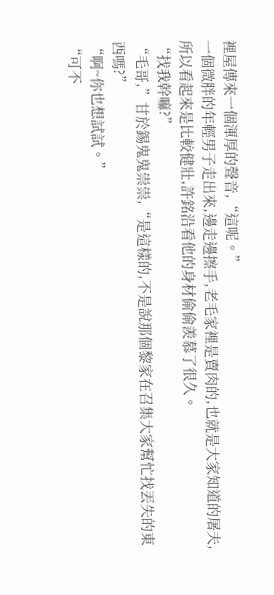裡屋傳來一個渾厚的聲音,“這呢。”
一個微胖的年輕男子走出來,邊走邊擦手,老毛家裡是賣肉的,也就是大家知道的屠夫,所以看起來是比較健壯,許銘沿看他的身材偷偷羨慕了很久。
“找我幹嘛?”
“毛哥,”甘於錫鬼鬼祟祟,“是這樣的,不是說那個黎家在召集大家幫忙找丟失的東西嗎?”
“啊~你也想試試。”
“可不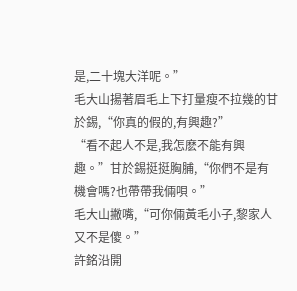是,二十塊大洋呢。”
毛大山揚著眉毛上下打量瘦不拉幾的甘於錫,“你真的假的,有興趣?”
“看不起人不是,我怎麽不能有興趣。”甘於錫挺挺胸脯,“你們不是有機會嗎?也帶帶我倆唄。”
毛大山撇嘴,“可你倆黃毛小子,黎家人又不是傻。”
許銘沿開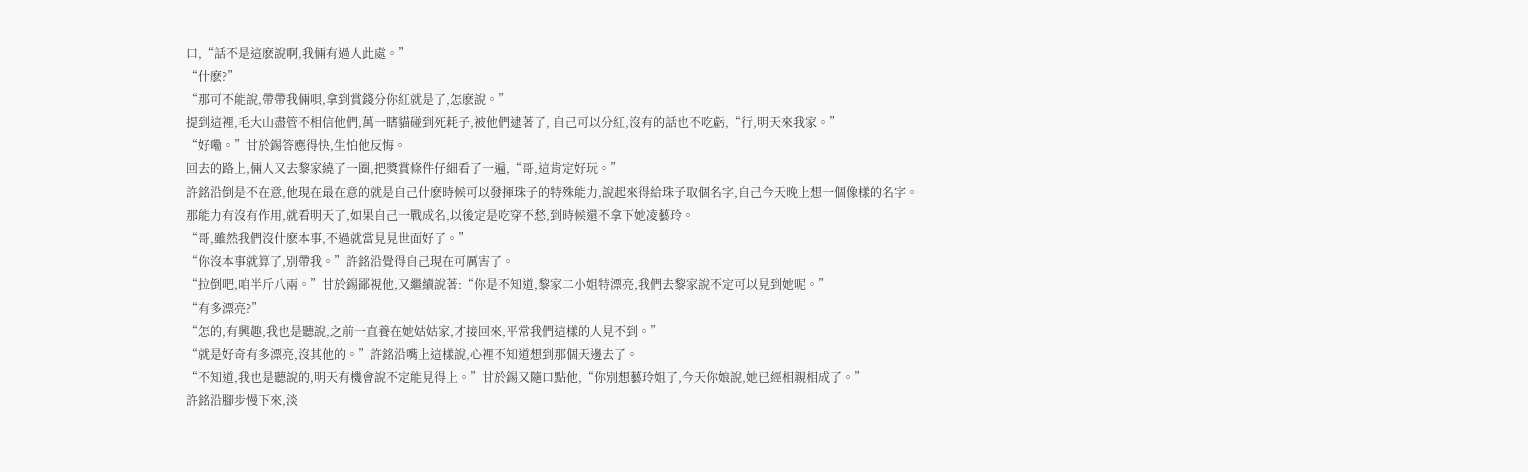口,“話不是這麽說啊,我倆有過人此處。”
“什麽?”
“那可不能說,帶帶我倆唄,拿到賞錢分你紅就是了,怎麽說。”
提到這裡,毛大山盡管不相信他們,萬一瞎貓碰到死耗子,被他們逮著了, 自己可以分紅,沒有的話也不吃虧,“行,明天來我家。”
“好嘞。”甘於錫答應得快,生怕他反悔。
回去的路上,倆人又去黎家繞了一圈,把獎賞條件仔細看了一遍,“哥,這肯定好玩。”
許銘沿倒是不在意,他現在最在意的就是自己什麽時候可以發揮珠子的特殊能力,說起來得給珠子取個名字,自己今天晚上想一個像樣的名字。
那能力有沒有作用,就看明天了,如果自己一戰成名,以後定是吃穿不愁,到時候還不拿下她凌藝玲。
“哥,雖然我們沒什麽本事,不過就當見見世面好了。”
“你沒本事就算了,別帶我。”許銘沿覺得自己現在可厲害了。
“拉倒吧,咱半斤八兩。”甘於錫鄙視他,又繼續說著:“你是不知道,黎家二小姐特漂亮,我們去黎家說不定可以見到她呢。”
“有多漂亮?”
“怎的,有興趣,我也是聽說,之前一直養在她姑姑家,才接回來,平常我們這樣的人見不到。”
“就是好奇有多漂亮,沒其他的。”許銘沿嘴上這樣說,心裡不知道想到那個天邊去了。
“不知道,我也是聽說的,明天有機會說不定能見得上。”甘於錫又隨口點他,“你別想藝玲姐了,今天你娘說,她已經相親相成了。”
許銘沿腳步慢下來,淡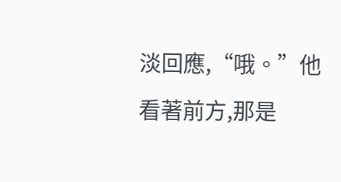淡回應,“哦。”他看著前方,那是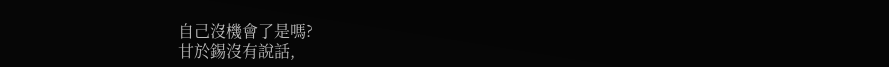自己沒機會了是嗎?
甘於錫沒有說話,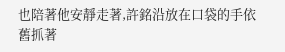也陪著他安靜走著,許銘沿放在口袋的手依舊抓著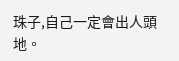珠子,自己一定會出人頭地。